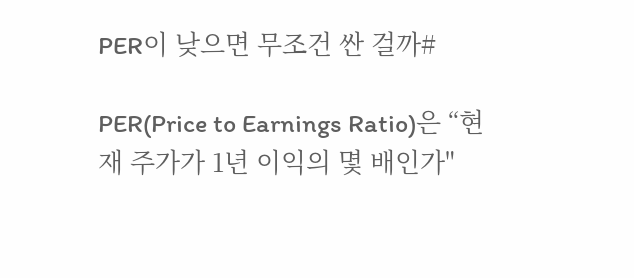PER이 낮으면 무조건 싼 걸까#

PER(Price to Earnings Ratio)은 “현재 주가가 1년 이익의 몇 배인가"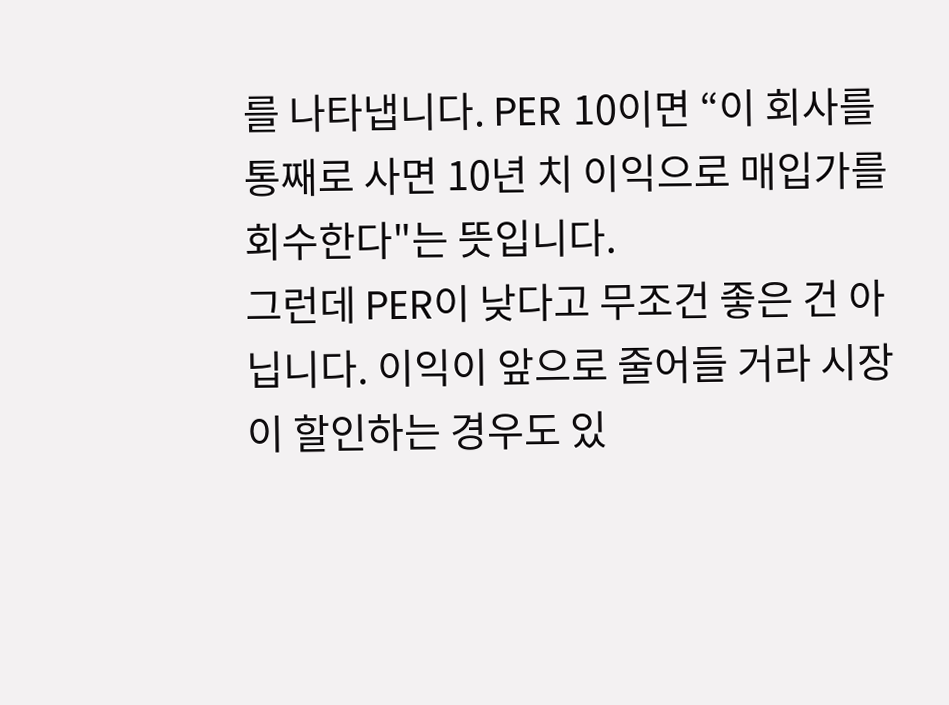를 나타냅니다. PER 10이면 “이 회사를 통째로 사면 10년 치 이익으로 매입가를 회수한다"는 뜻입니다.
그런데 PER이 낮다고 무조건 좋은 건 아닙니다. 이익이 앞으로 줄어들 거라 시장이 할인하는 경우도 있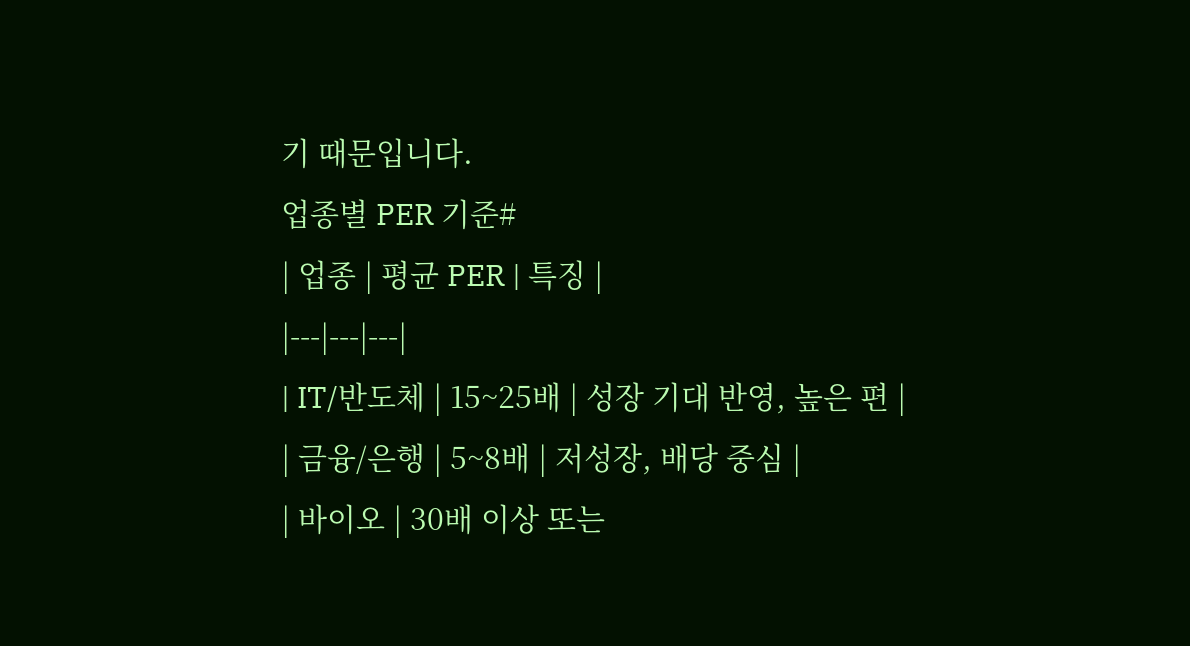기 때문입니다.
업종별 PER 기준#
| 업종 | 평균 PER | 특징 |
|---|---|---|
| IT/반도체 | 15~25배 | 성장 기대 반영, 높은 편 |
| 금융/은행 | 5~8배 | 저성장, 배당 중심 |
| 바이오 | 30배 이상 또는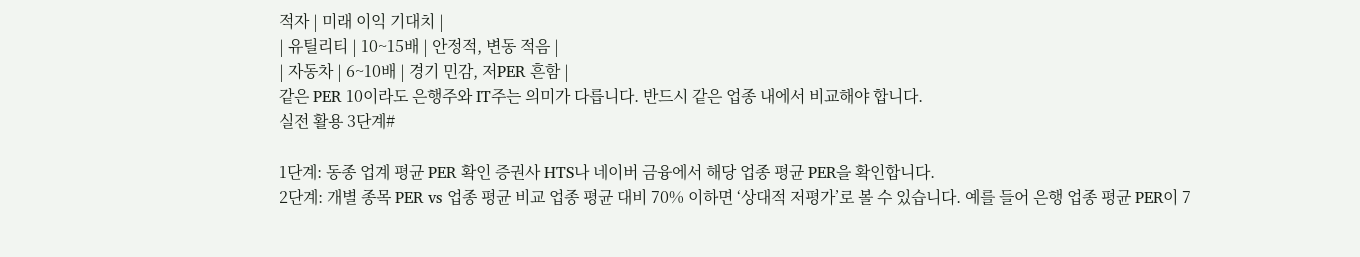적자 | 미래 이익 기대치 |
| 유틸리티 | 10~15배 | 안정적, 변동 적음 |
| 자동차 | 6~10배 | 경기 민감, 저PER 흔함 |
같은 PER 10이라도 은행주와 IT주는 의미가 다릅니다. 반드시 같은 업종 내에서 비교해야 합니다.
실전 활용 3단계#

1단계: 동종 업계 평균 PER 확인 증권사 HTS나 네이버 금융에서 해당 업종 평균 PER을 확인합니다.
2단계: 개별 종목 PER vs 업종 평균 비교 업종 평균 대비 70% 이하면 ‘상대적 저평가’로 볼 수 있습니다. 예를 들어 은행 업종 평균 PER이 7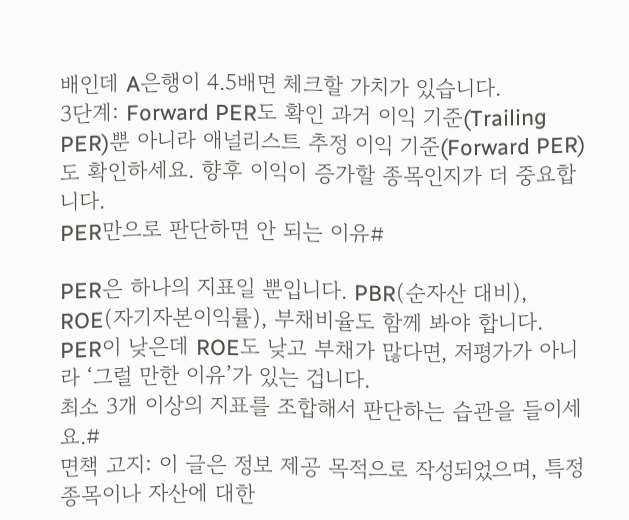배인데 A은행이 4.5배면 체크할 가치가 있습니다.
3단계: Forward PER도 확인 과거 이익 기준(Trailing PER)뿐 아니라 애널리스트 추정 이익 기준(Forward PER)도 확인하세요. 향후 이익이 증가할 종목인지가 더 중요합니다.
PER만으로 판단하면 안 되는 이유#

PER은 하나의 지표일 뿐입니다. PBR(순자산 대비), ROE(자기자본이익률), 부채비율도 함께 봐야 합니다. PER이 낮은데 ROE도 낮고 부채가 많다면, 저평가가 아니라 ‘그럴 만한 이유’가 있는 겁니다.
최소 3개 이상의 지표를 조합해서 판단하는 습관을 들이세요.#
면책 고지: 이 글은 정보 제공 목적으로 작성되었으며, 특정 종목이나 자산에 대한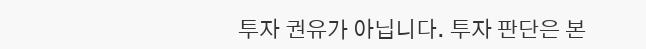투자 권유가 아닙니다. 투자 판단은 본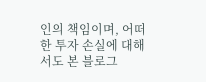인의 책임이며, 어떠한 투자 손실에 대해서도 본 블로그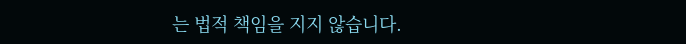는 법적 책임을 지지 않습니다.